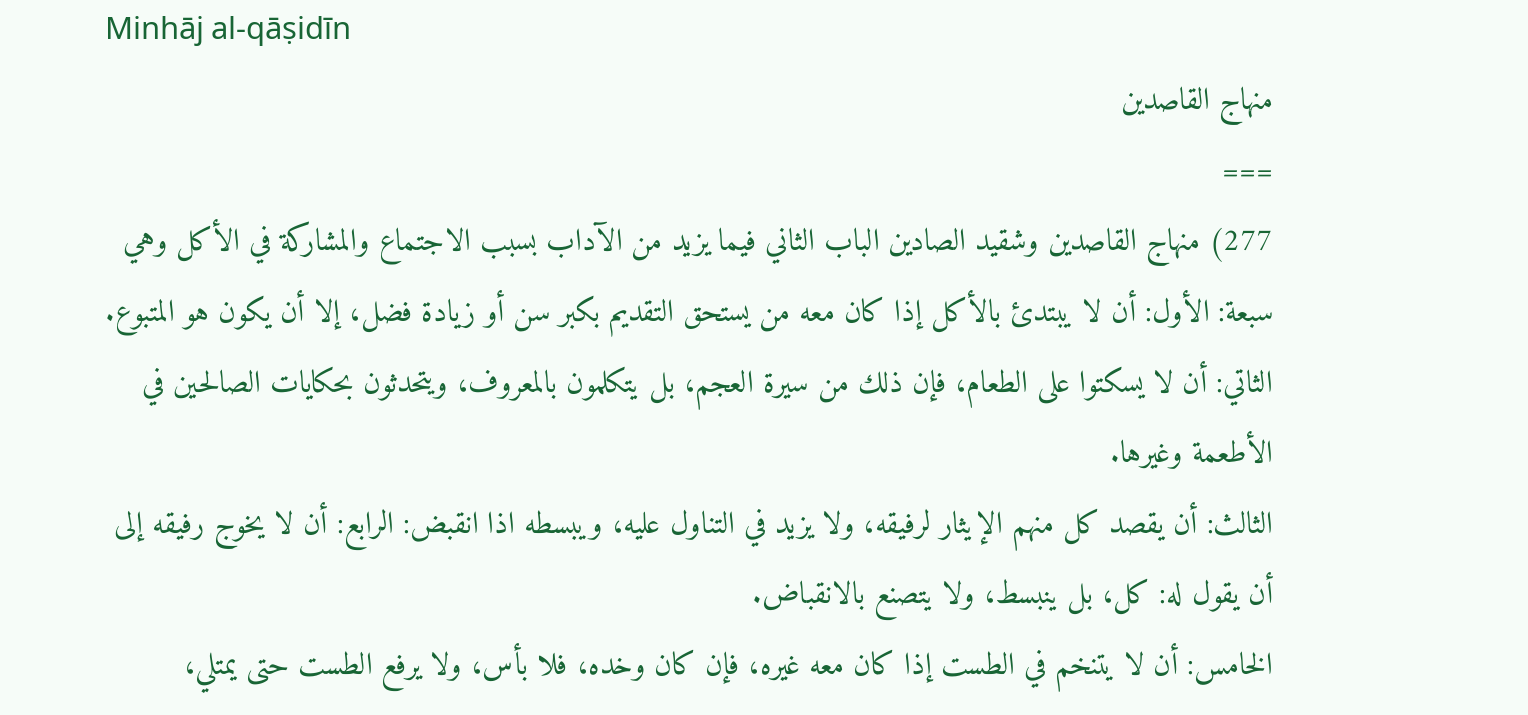Minhāj al-qāṣidīn
منهاج القاصدين
===
277) منهاج القاصدين وشقيد الصادين الباب الثاني فيما يزيد من الآداب بسبب الاجتماع والمشاركة في الأكل وهي سبعة: الأول: أن لا يبتدئ بالأكل إذا كان معه من يستحق التقديم بكبر سن أو زيادة فضل، إلا أن يكون هو المتبوع.
الثاتي: أن لا يسكتوا على الطعام، فإن ذلك من سيرة العجم، بل يتكلمون بالمعروف، ويتحدثون بحكايات الصالحين في الأطعمة وغيرها.
الثالث: أن يقصد كل منهم الإيثار لرفيقه، ولا يزيد في التناول عليه، ويبسطه اذا انقبض: الرابع: أن لا يخوج رفيقه إلى أن يقول له: كل، بل ينبسط، ولا يتصنع بالانقباض.
الخامس: أن لا يتنخم في الطست إذا كان معه غيره، فإن كان وخده، فلا بأس، ولا يرفع الطست حتى يمتلي،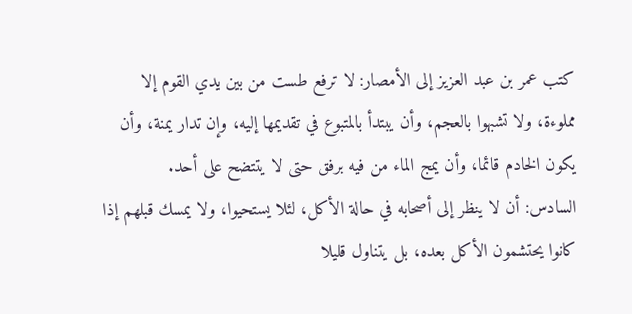كتب عمر بن عبد العزيز إلى الأمصار: لا ترفع طست من بين يدي القوم إلا مملوءة، ولا تشبهوا بالعجم، وأن يبتدأ بالمتبوع في تقديمها إليه، وإن تدار يمنة، وأن يكون الخادم قائما، وأن يمج الماء من فيه برفق حتى لا يتتضح على أحد.
السادس: أن لا ينظر إلى أصحابه في حالة الأكل، لئلا يستحيوا، ولا يمسك قبلهم إذا كانوا يحتشمون الأكل بعده، بل يتناول قليلا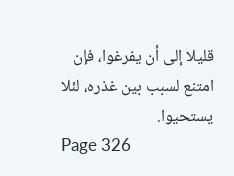قليلا إلى أن يفرغوا، فإن امتنع لسبب بين غذره، لئلا يستحيوا.
Page 326